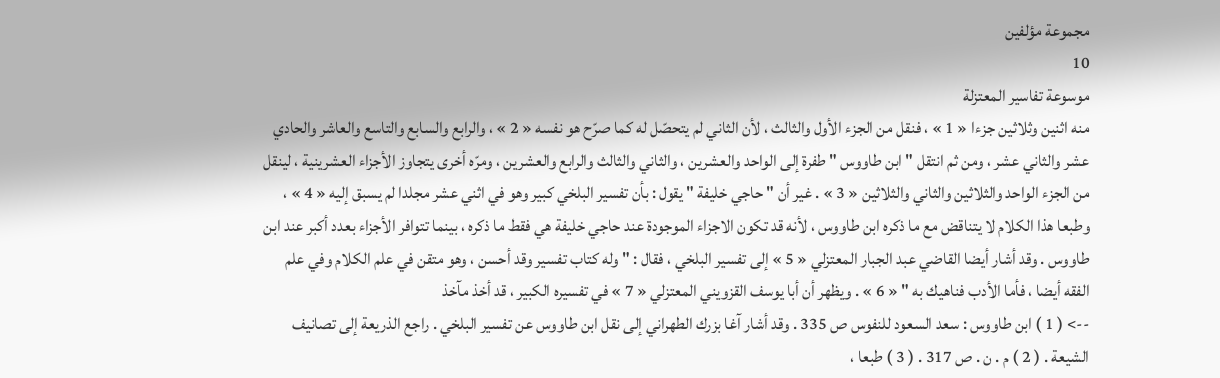مجموعة مؤلفين
10
موسوعة تفاسير المعتزلة
منه اثنين وثلاثين جزءا « 1 » ، فنقل من الجزء الأول والثالث ، لأن الثاني لم يتحصّل له كما صرّح هو نفسه « 2 » ، والرابع والسابع والتاسع والعاشر والحادي عشر والثاني عشر ، ومن ثم انتقل " ابن طاووس " طفرة إلى الواحد والعشرين ، والثاني والثالث والرابع والعشرين ، ومرّه أخرى يتجاوز الأجزاء العشرينية ، لينقل من الجزء الواحد والثلاثين والثاني والثلاثين « 3 » . غير أن " حاجي خليفة " يقول : بأن تفسير البلخي كبير وهو في اثني عشر مجلدا لم يسبق إليه « 4 » ، وطبعا هذا الكلام لا يتناقض مع ما ذكره ابن طاووس ، لأنه قد تكون الاجزاء الموجودة عند حاجي خليفة هي فقط ما ذكره ، بينما تتوافر الأجزاء بعدد أكبر عند ابن طاووس . وقد أشار أيضا القاضي عبد الجبار المعتزلي « 5 » إلى تفسير البلخي ، فقال : " وله كتاب تفسير وقد أحسن ، وهو متقن في علم الكلام وفي علم الفقه أيضا ، فأما الأدب فناهيك به " « 6 » . ويظهر أن أبا يوسف القزويني المعتزلي « 7 » في تفسيره الكبير ، قد أخذ مآخذ
--> ( 1 ) ابن طاووس : سعد السعود للنفوس ص 335 . وقد أشار آغا بزرك الطهراني إلى نقل ابن طاووس عن تفسير البلخي . راجع الذريعة إلى تصانيف الشيعة . ( 2 ) م . ن . ص 317 . ( 3 ) طبعا ،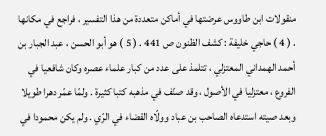منقولات ابن طاووس عرضتها في أماكن متعددة من هذا التفسير ، فراجع في مكانها . ( 4 ) حاجي خليفة : كشف الظنون ص 441 . ( 5 ) هو أبو الحسن ، عبد الجبار بن أحمد الهمداني المعتزلي ، تتلمذ على عدد من كبار علماء عصره وكان شافعيا في الفروع ، معتزليا في الأصول ، وقد صنّف في مذهبه كتبا كثيرة . ولمّا عمّر دهرا طويلا وبعد صيته استدعاه الصاحب بن عباد وولّاه القضاء في الرّي . ولم يكن محمودا في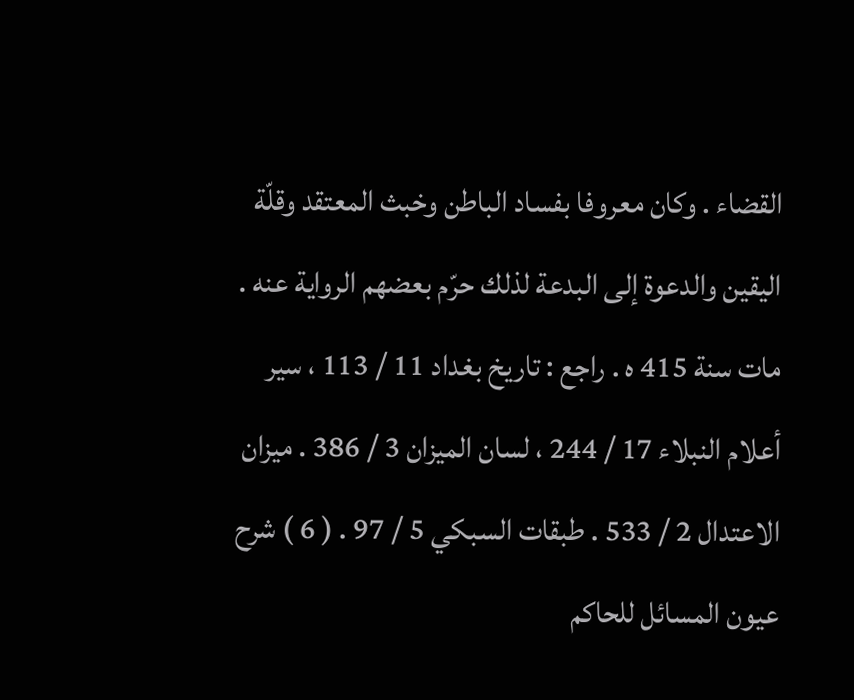القضاء . وكان معروفا بفساد الباطن وخبث المعتقد وقلّة اليقين والدعوة إلى البدعة لذلك حرّم بعضهم الرواية عنه . مات سنة 415 ه . راجع : تاريخ بغداد 11 / 113 ، سير أعلام النبلاء 17 / 244 ، لسان الميزان 3 / 386 . ميزان الاعتدال 2 / 533 . طبقات السبكي 5 / 97 . ( 6 ) شرح عيون المسائل للحاكم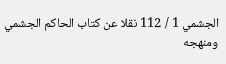الجشمي 1 / 112 نقلا عن كتاب الحاكم الجشمي ومنهجه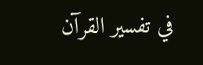في تفسير القرآن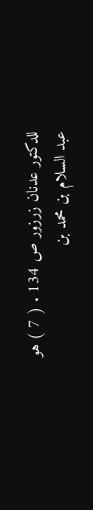للدكتور عدنان زرزور ص 134 . ( 7 ) هو عبد السلام بن محمد بن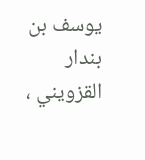يوسف بن بندار القزويني ،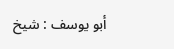أبو يوسف : شيخ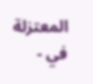المعتزلة في -